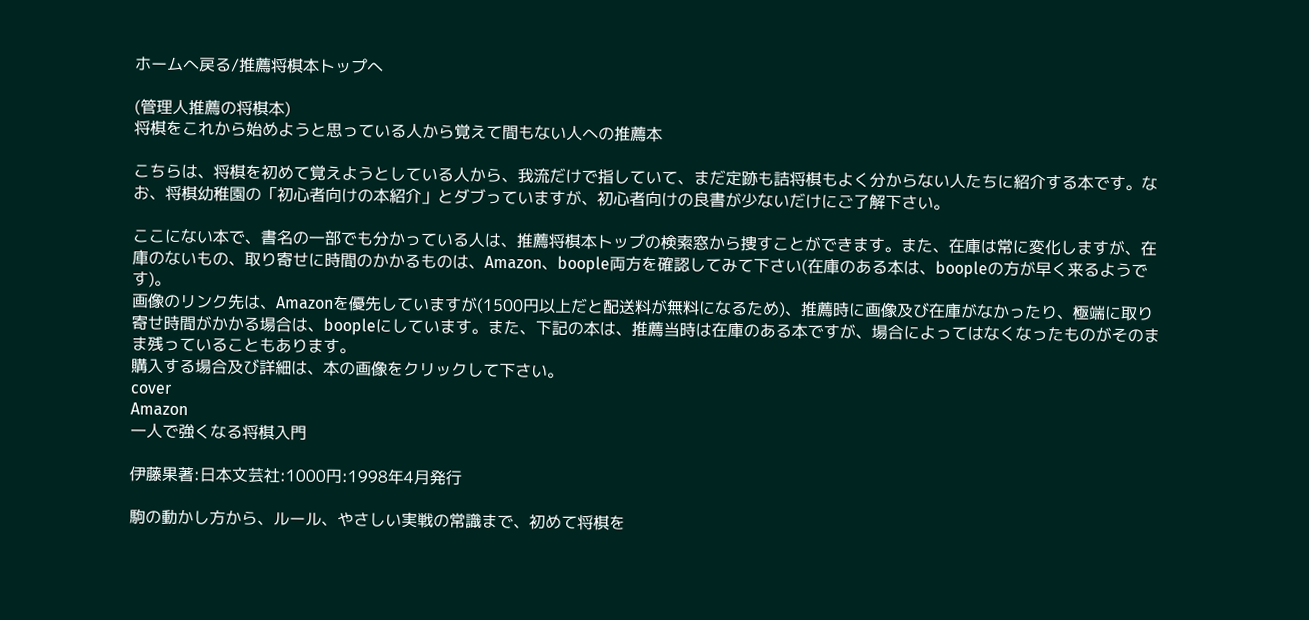ホームへ戻る/推薦将棋本トップへ

(管理人推薦の将棋本)
将棋をこれから始めようと思っている人から覚えて間もない人への推薦本

こちらは、将棋を初めて覚えようとしている人から、我流だけで指していて、まだ定跡も詰将棋もよく分からない人たちに紹介する本です。なお、将棋幼稚園の「初心者向けの本紹介」とダブっていますが、初心者向けの良書が少ないだけにご了解下さい。

ここにない本で、書名の一部でも分かっている人は、推薦将棋本トップの検索窓から捜すことができます。また、在庫は常に変化しますが、在庫のないもの、取り寄せに時間のかかるものは、Amazon、boople両方を確認してみて下さい(在庫のある本は、boopleの方が早く来るようです)。
画像のリンク先は、Amazonを優先していますが(1500円以上だと配送料が無料になるため)、推薦時に画像及び在庫がなかったり、極端に取り寄せ時間がかかる場合は、boopleにしています。また、下記の本は、推薦当時は在庫のある本ですが、場合によってはなくなったものがそのまま残っていることもあります。
購入する場合及び詳細は、本の画像をクリックして下さい。
cover
Amazon
一人で強くなる将棋入門

伊藤果著:日本文芸社:1000円:1998年4月発行

駒の動かし方から、ルール、やさしい実戦の常識まで、初めて将棋を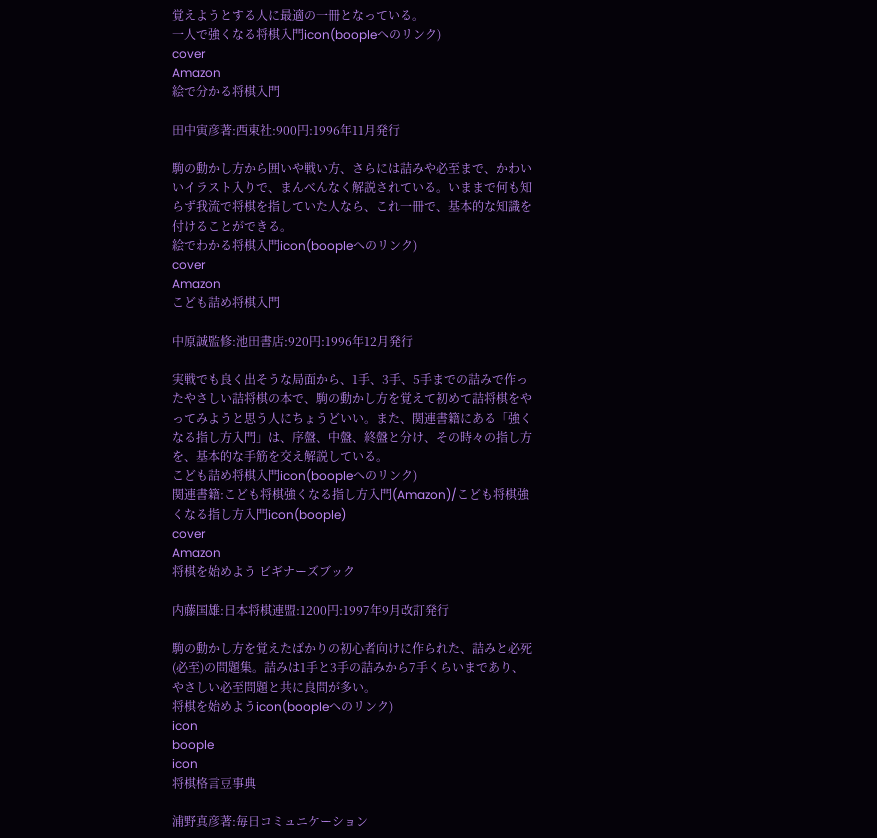覚えようとする人に最適の一冊となっている。
一人で強くなる将棋入門icon(boopleへのリンク)
cover
Amazon
絵で分かる将棋入門

田中寅彦著:西東社:900円:1996年11月発行

駒の動かし方から囲いや戦い方、さらには詰みや必至まで、かわいいイラスト入りで、まんべんなく解説されている。いままで何も知らず我流で将棋を指していた人なら、これ一冊で、基本的な知識を付けることができる。
絵でわかる将棋入門icon(boopleへのリンク)
cover
Amazon
こども詰め将棋入門

中原誠監修:池田書店:920円:1996年12月発行

実戦でも良く出そうな局面から、1手、3手、5手までの詰みで作ったやさしい詰将棋の本で、駒の動かし方を覚えて初めて詰将棋をやってみようと思う人にちょうどいい。また、関連書籍にある「強くなる指し方入門」は、序盤、中盤、終盤と分け、その時々の指し方を、基本的な手筋を交え解説している。
こども詰め将棋入門icon(boopleへのリンク)
関連書籍:こども将棋強くなる指し方入門(Amazon)/こども将棋強くなる指し方入門icon(boople)
cover
Amazon
将棋を始めよう ビギナーズブック

内藤国雄:日本将棋連盟:1200円:1997年9月改訂発行

駒の動かし方を覚えたばかりの初心者向けに作られた、詰みと必死(必至)の問題集。詰みは1手と3手の詰みから7手くらいまであり、やさしい必至問題と共に良問が多い。
将棋を始めようicon(boopleへのリンク)
icon
boople
icon
将棋格言豆事典

浦野真彦著:毎日コミュニケーション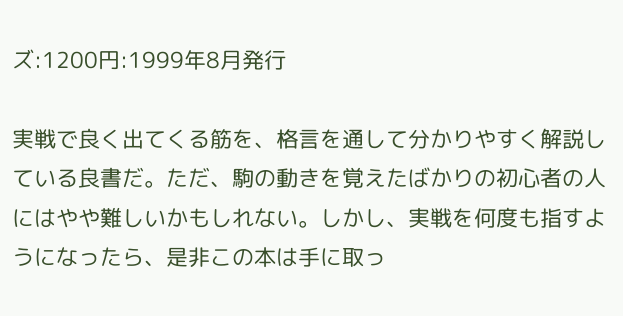ズ:1200円:1999年8月発行

実戦で良く出てくる筋を、格言を通して分かりやすく解説している良書だ。ただ、駒の動きを覚えたばかりの初心者の人にはやや難しいかもしれない。しかし、実戦を何度も指すようになったら、是非この本は手に取っ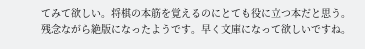てみて欲しい。将棋の本筋を覚えるのにとても役に立つ本だと思う。
残念ながら絶版になったようです。早く文庫になって欲しいですね。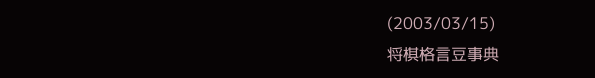(2003/03/15)
将棋格言豆事典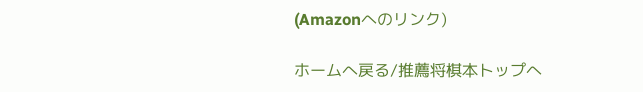(Amazonへのリンク)

ホームへ戻る/推薦将棋本トップへ